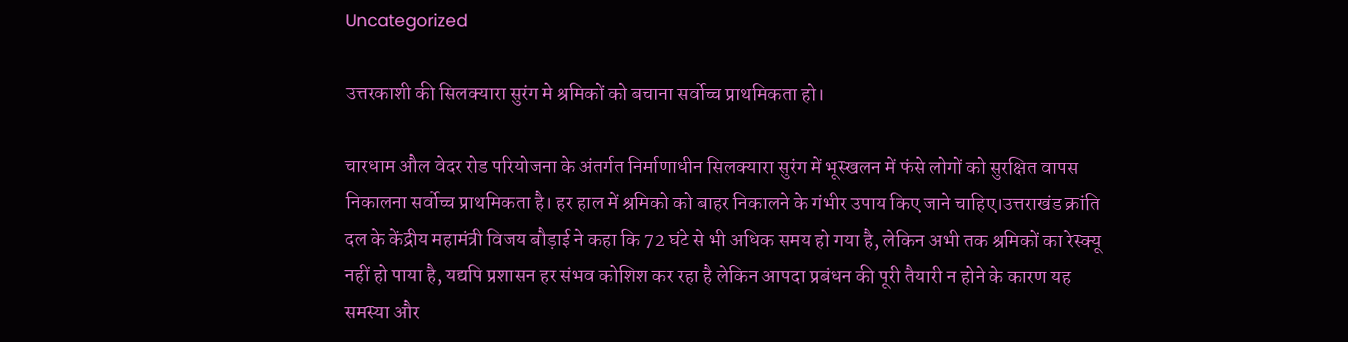Uncategorized

उत्तरकाशी की सिलक्यारा सुरंग मे श्रमिकों को बचाना सर्वोच्च प्राथमिकता हो।

चारधाम औल वेदर रोड परियोजना के अंतर्गत निर्माणाधीन सिलक्यारा सुरंग में भूस्खलन में फंसे लोगों को सुरक्षित वापस निकालना सर्वोच्च प्राथमिकता है। हर हाल में श्रमिको को बाहर निकालने के गंभीर उपाय किए जाने चाहिए।उत्तराखंड क्रांति दल के केंद्रीय महामंत्री विजय बौड़ाई ने कहा कि 72 घंटे से भी अधिक समय हो गया है, लेकिन अभी तक श्रमिकों का रेस्क्यू नहीं हो पाया है, यद्यपि प्रशासन हर संभव कोशिश कर रहा है लेकिन आपदा प्रबंधन की पूरी तैयारी न होने के कारण यह समस्या और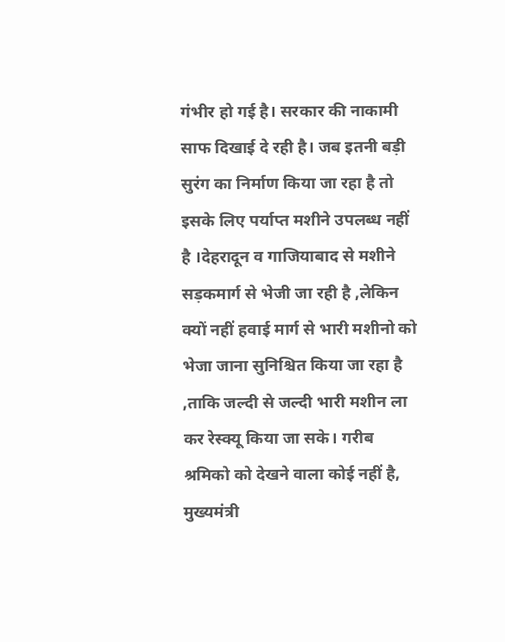गंभीर हो गई है। सरकार की नाकामी साफ दिखाई दे रही है। जब इतनी बड़ी सुरंग का निर्माण किया जा रहा है तो इसके लिए पर्याप्त मशीने उपलब्ध नहीं है ।देहरादून व गाजियाबाद से मशीने सड़कमार्ग से भेजी जा रही है ,लेकिन क्यों नहीं हवाई मार्ग से भारी मशीनो को भेजा जाना सुनिश्चित किया जा रहा है ,ताकि जल्दी से जल्दी भारी मशीन ला कर रेस्क्यू किया जा सके। गरीब श्रमिको को देखने वाला कोई नहीं है, मुख्यमंत्री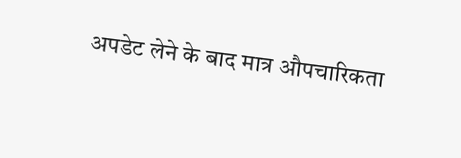अपडेट लेने के बाद मात्र औपचारिकता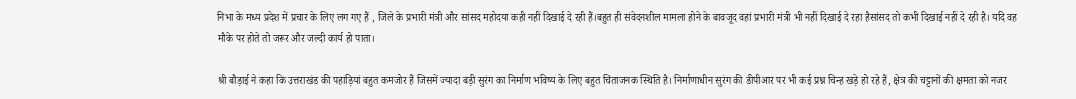निभा के मध्य प्रदेश में प्रचार के लिए लग गए हैं , जिले के प्रभारी मंत्री और सांसद महोदया कही नहीं दिखाई दे रही हैं।बहुत ही संवेदनशील मामला होने के बावजूद वहां प्रभारी मंत्री भी नहीं दिखाई दे रहा हैसांसद तो कभी दिखाई नहीं दे रही है। यदि वह मौके पर होते तो जरूर और जल्दी कार्य हो पाता।

श्री बौड़ाई ने कहा कि उत्तराखंड की पहाड़ियां बहुत कमजोर हैं जिसमें ज्यादा बड़ी सुरंग का निर्माण भविष्य के लिए बहुत चिंताजनक स्थिति है। निर्माणाधीन सुरंग की डीपीआर पर भी कई प्रश्न चिन्ह खड़े हो रहे हैं, क्षेत्र की चट्टानों की क्षमता को नजर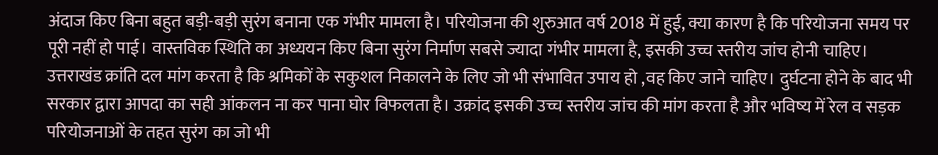अंदाज किए बिना बहुत बड़ी-बड़ी सुरंग बनाना एक गंभीर मामला है। परियोजना की शुरुआत वर्ष 2018 में हुई, क्या कारण है कि परियोजना समय पर पूरी नहीं हो पाई। वास्तविक स्थिति का अध्ययन किए बिना सुरंग निर्माण सबसे ज्यादा गंभीर मामला है, इसकी उच्च स्तरीय जांच होनी चाहिए। उत्तराखंड क्रांति दल मांग करता है कि श्रमिकों के सकुशल निकालने के लिए जो भी संभावित उपाय हो ,वह किए जाने चाहिए। दुर्घटना होने के बाद भी सरकार द्वारा आपदा का सही आंकलन ना कर पाना घोर विफलता है। उक्रांद इसकी उच्च स्तरीय जांच की मांग करता है और भविष्य में रेल व सड़क परियोजनाओं के तहत सुरंग का जो भी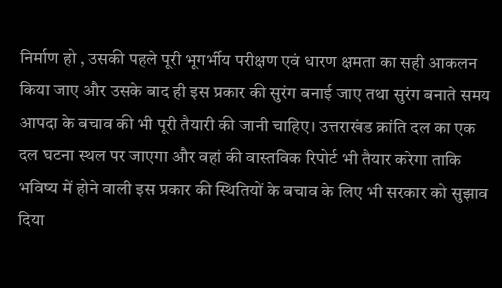निर्माण हो , उसकी पहले पूरी भूगर्भीय परीक्षण एवं धारण क्षमता का सही आकलन किया जाए और उसके बाद ही इस प्रकार की सुरंग बनाई जाए तथा सुरंग बनाते समय आपदा के बचाव की भी पूरी तैयारी की जानी चाहिए। उत्तराखंड क्रांति दल का एक दल घटना स्थल पर जाएगा और वहां की वास्तविक रिपोर्ट भी तैयार करेगा ताकि भविष्य में होने वाली इस प्रकार की स्थितियों के बचाव के लिए भी सरकार को सुझाव दिया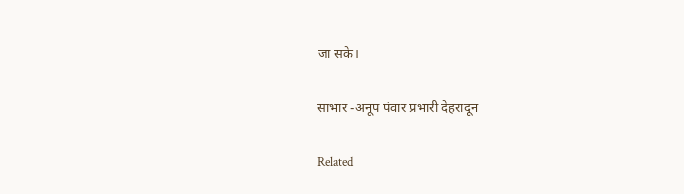जा सके।

साभार -अनूप पंवार प्रभारी देहरादून

Related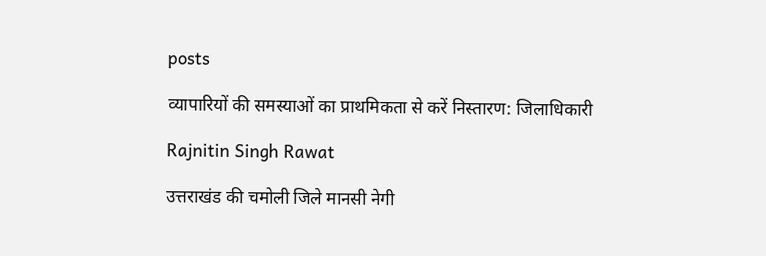posts

व्यापारियों की समस्याओं का प्राथमिकता से करें निस्तारण: जिलाधिकारी

Rajnitin Singh Rawat

उत्तराखंड की चमोली जिले मानसी नेगी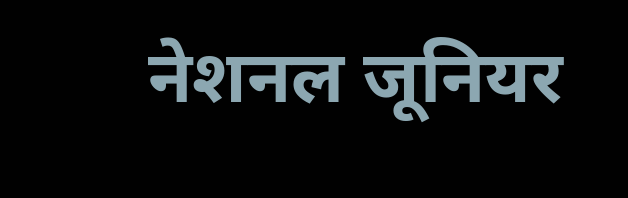नेशनल जूनियर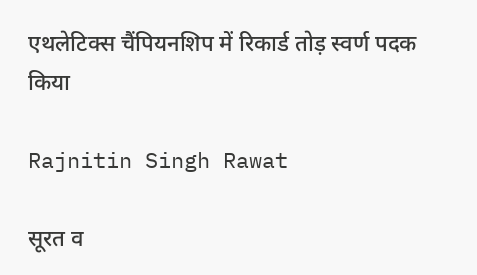एथलेटिक्स चैंपियनशिप में र‍िकार्ड तोड़ स्‍वर्ण पदक क‍िया

Rajnitin Singh Rawat

सूरत व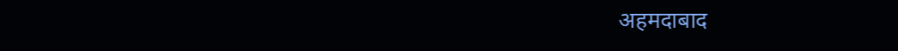अहमदाबाद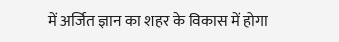में अर्जित ज्ञान का शहर के विकास में होगा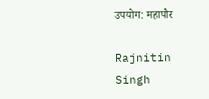उपयोग: महापौर

Rajnitin Singh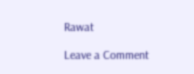Rawat

Leave a Comment